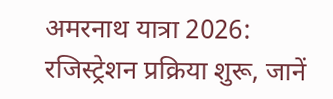अमरनाथ यात्रा 2026: रजिस्ट्रेशन प्रक्रिया शुरू, जानें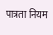पात्रता नियम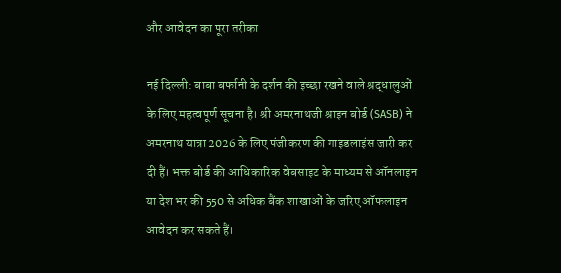और आवेदन का पूरा तरीका

नई दिल्ली: बाबा बर्फानी के दर्शन की इच्छा रखने वाले श्रद्धालुओं के लिए महत्वपूर्ण सूचना है। श्री अमरनाथजी श्राइन बोर्ड (SASB) ने अमरनाथ यात्रा 2026 के लिए पंजीकरण की गाइडलाइंस जारी कर दी हैं। भक्त बोर्ड की आधिकारिक वेबसाइट के माध्यम से ऑनलाइन या देश भर की 550 से अधिक बैंक शाखाओं के जरिए ऑफलाइन आवेदन कर सकते हैं।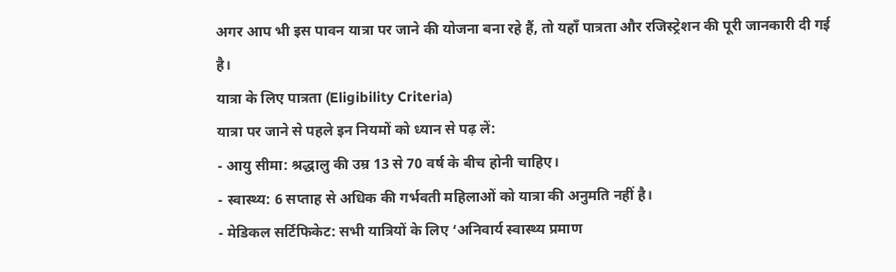अगर आप भी इस पावन यात्रा पर जाने की योजना बना रहे हैं, तो यहाँ पात्रता और रजिस्ट्रेशन की पूरी जानकारी दी गई है।
यात्रा के लिए पात्रता (Eligibility Criteria)
यात्रा पर जाने से पहले इन नियमों को ध्यान से पढ़ लें:
- आयु सीमा: श्रद्धालु की उम्र 13 से 70 वर्ष के बीच होनी चाहिए।
- स्वास्थ्य: 6 सप्ताह से अधिक की गर्भवती महिलाओं को यात्रा की अनुमति नहीं है।
- मेडिकल सर्टिफिकेट: सभी यात्रियों के लिए ‘अनिवार्य स्वास्थ्य प्रमाण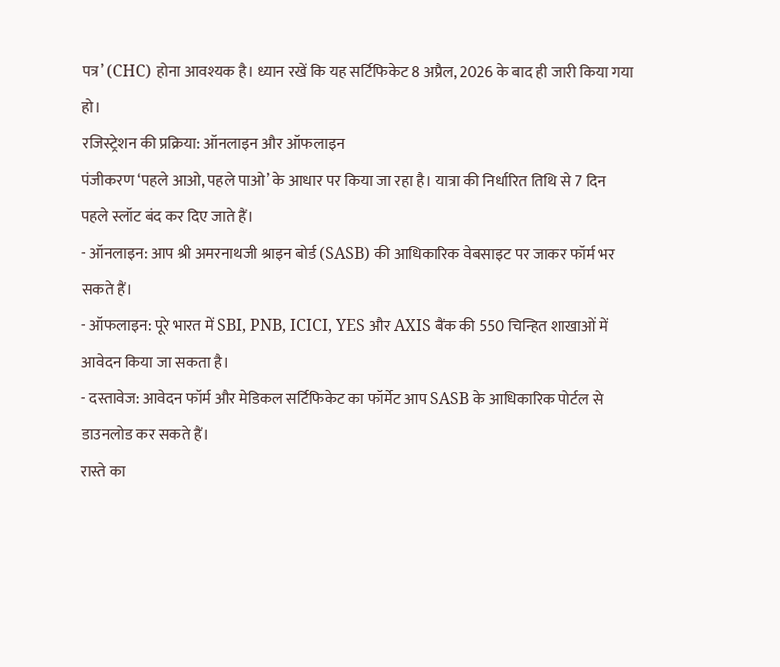पत्र’ (CHC) होना आवश्यक है। ध्यान रखें कि यह सर्टिफिकेट 8 अप्रैल, 2026 के बाद ही जारी किया गया हो।
रजिस्ट्रेशन की प्रक्रिया: ऑनलाइन और ऑफलाइन
पंजीकरण ‘पहले आओ, पहले पाओ’ के आधार पर किया जा रहा है। यात्रा की निर्धारित तिथि से 7 दिन पहले स्लॉट बंद कर दिए जाते हैं।
- ऑनलाइन: आप श्री अमरनाथजी श्राइन बोर्ड (SASB) की आधिकारिक वेबसाइट पर जाकर फॉर्म भर सकते हैं।
- ऑफलाइन: पूरे भारत में SBI, PNB, ICICI, YES और AXIS बैंक की 550 चिन्हित शाखाओं में आवेदन किया जा सकता है।
- दस्तावेज: आवेदन फॉर्म और मेडिकल सर्टिफिकेट का फॉर्मेट आप SASB के आधिकारिक पोर्टल से डाउनलोड कर सकते हैं।
रास्ते का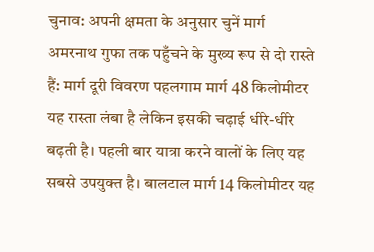चुनाव: अपनी क्षमता के अनुसार चुनें मार्ग
अमरनाथ गुफा तक पहुँचने के मुख्य रूप से दो रास्ते हैं: मार्ग दूरी विवरण पहलगाम मार्ग 48 किलोमीटर यह रास्ता लंबा है लेकिन इसकी चढ़ाई धीरे-धीरे बढ़ती है। पहली बार यात्रा करने वालों के लिए यह सबसे उपयुक्त है। बालटाल मार्ग 14 किलोमीटर यह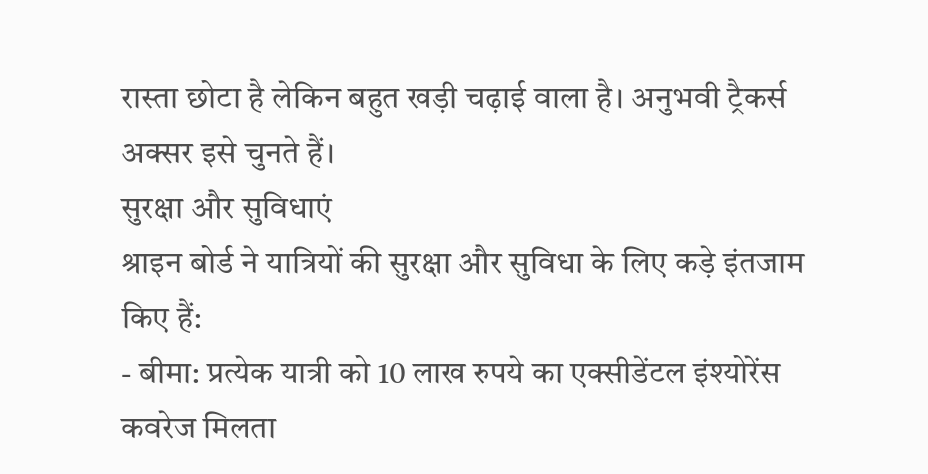रास्ता छोटा है लेकिन बहुत खड़ी चढ़ाई वाला है। अनुभवी ट्रैकर्स अक्सर इसे चुनते हैं।
सुरक्षा और सुविधाएं
श्राइन बोर्ड ने यात्रियों की सुरक्षा और सुविधा के लिए कड़े इंतजाम किए हैं:
- बीमा: प्रत्येक यात्री को 10 लाख रुपये का एक्सीडेंटल इंश्योरेंस कवरेज मिलता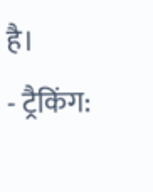है।
- ट्रैकिंग: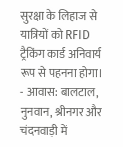सुरक्षा के लिहाज से यात्रियों को RFID ट्रैकिंग कार्ड अनिवार्य रूप से पहनना होगा।
- आवास: बालटाल, नुनवान, श्रीनगर और चंदनवाड़ी में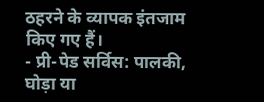ठहरने के व्यापक इंतजाम किए गए हैं।
- प्री-पेड सर्विस: पालकी, घोड़ा या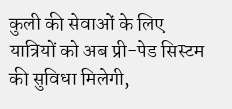कुली की सेवाओं के लिए यात्रियों को अब प्री-पेड सिस्टम की सुविधा मिलेगी,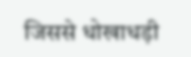जिससे धोखाधड़ी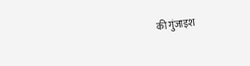की गुंजाइश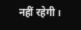नहीं रहेगी।